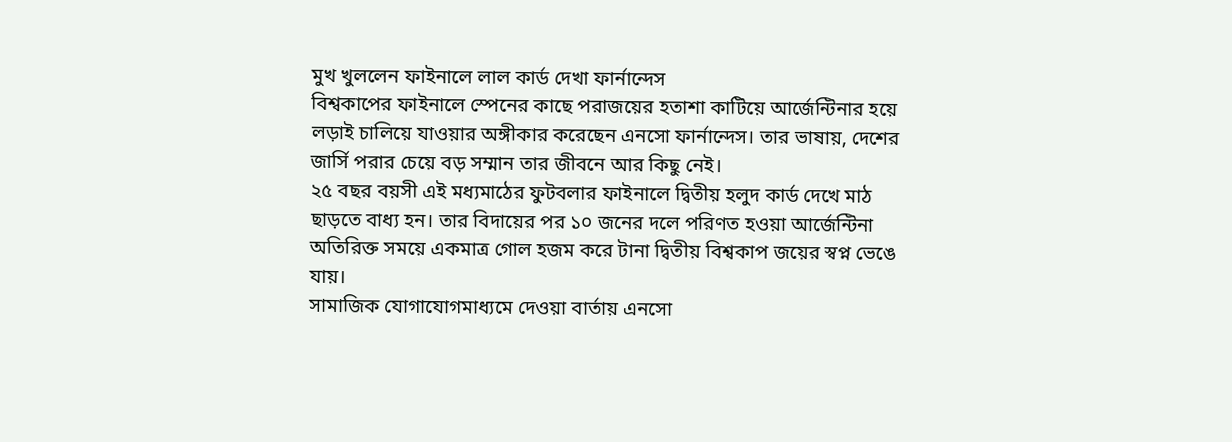মুখ খুললেন ফাইনালে লাল কার্ড দেখা ফার্নান্দেস
বিশ্বকাপের ফাইনালে স্পেনের কাছে পরাজয়ের হতাশা কাটিয়ে আর্জেন্টিনার হয়ে লড়াই চালিয়ে যাওয়ার অঙ্গীকার করেছেন এনসো ফার্নান্দেস। তার ভাষায়, দেশের জার্সি পরার চেয়ে বড় সম্মান তার জীবনে আর কিছু নেই।
২৫ বছর বয়সী এই মধ্যমাঠের ফুটবলার ফাইনালে দ্বিতীয় হলুদ কার্ড দেখে মাঠ ছাড়তে বাধ্য হন। তার বিদায়ের পর ১০ জনের দলে পরিণত হওয়া আর্জেন্টিনা অতিরিক্ত সময়ে একমাত্র গোল হজম করে টানা দ্বিতীয় বিশ্বকাপ জয়ের স্বপ্ন ভেঙে যায়।
সামাজিক যোগাযোগমাধ্যমে দেওয়া বার্তায় এনসো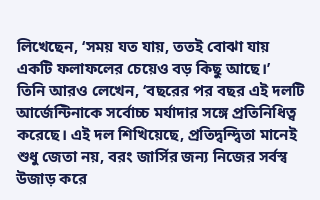লিখেছেন, ‘সময় যত যায়, ততই বোঝা যায় একটি ফলাফলের চেয়েও বড় কিছু আছে।’
তিনি আরও লেখেন, ‘বছরের পর বছর এই দলটি আর্জেন্টিনাকে সর্বোচ্চ মর্যাদার সঙ্গে প্রতিনিধিত্ব করেছে। এই দল শিখিয়েছে, প্রতিদ্বন্দ্বিতা মানেই শুধু জেতা নয়, বরং জার্সির জন্য নিজের সর্বস্ব উজাড় করে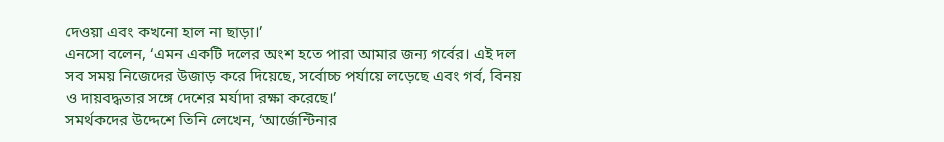দেওয়া এবং কখনো হাল না ছাড়া।’
এনসো বলেন, ‘এমন একটি দলের অংশ হতে পারা আমার জন্য গর্বের। এই দল সব সময় নিজেদের উজাড় করে দিয়েছে, সর্বোচ্চ পর্যায়ে লড়েছে এবং গর্ব, বিনয় ও দায়বদ্ধতার সঙ্গে দেশের মর্যাদা রক্ষা করেছে।’
সমর্থকদের উদ্দেশে তিনি লেখেন, ‘আর্জেন্টিনার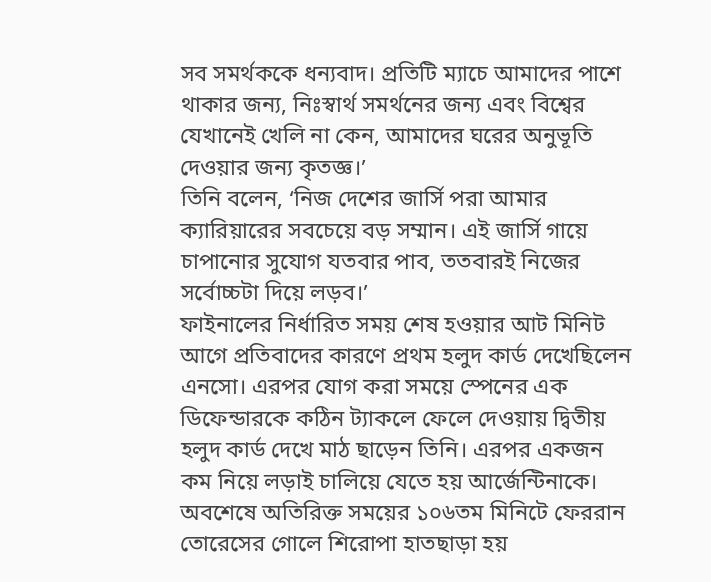সব সমর্থককে ধন্যবাদ। প্রতিটি ম্যাচে আমাদের পাশে থাকার জন্য, নিঃস্বার্থ সমর্থনের জন্য এবং বিশ্বের যেখানেই খেলি না কেন, আমাদের ঘরের অনুভূতি দেওয়ার জন্য কৃতজ্ঞ।’
তিনি বলেন, ‘নিজ দেশের জার্সি পরা আমার ক্যারিয়ারের সবচেয়ে বড় সম্মান। এই জার্সি গায়ে চাপানোর সুযোগ যতবার পাব, ততবারই নিজের সর্বোচ্চটা দিয়ে লড়ব।’
ফাইনালের নির্ধারিত সময় শেষ হওয়ার আট মিনিট আগে প্রতিবাদের কারণে প্রথম হলুদ কার্ড দেখেছিলেন এনসো। এরপর যোগ করা সময়ে স্পেনের এক ডিফেন্ডারকে কঠিন ট্যাকলে ফেলে দেওয়ায় দ্বিতীয় হলুদ কার্ড দেখে মাঠ ছাড়েন তিনি। এরপর একজন কম নিয়ে লড়াই চালিয়ে যেতে হয় আর্জেন্টিনাকে।
অবশেষে অতিরিক্ত সময়ের ১০৬তম মিনিটে ফেররান তোরেসের গোলে শিরোপা হাতছাড়া হয়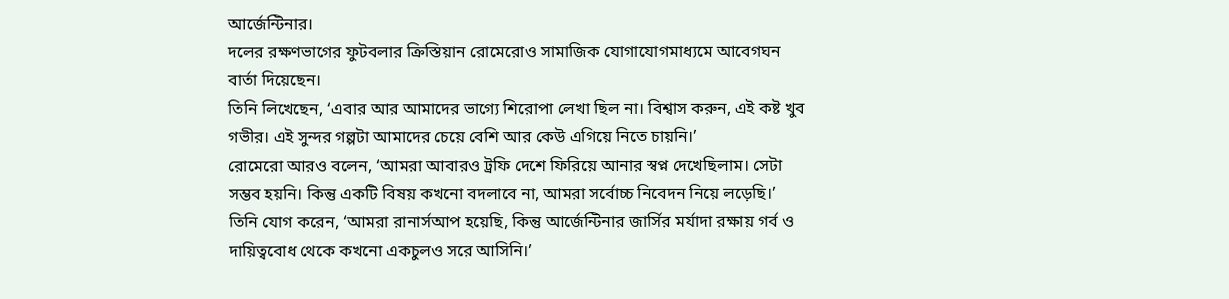আর্জেন্টিনার।
দলের রক্ষণভাগের ফুটবলার ক্রিস্তিয়ান রোমেরোও সামাজিক যোগাযোগমাধ্যমে আবেগঘন বার্তা দিয়েছেন।
তিনি লিখেছেন, ‘এবার আর আমাদের ভাগ্যে শিরোপা লেখা ছিল না। বিশ্বাস করুন, এই কষ্ট খুব গভীর। এই সুন্দর গল্পটা আমাদের চেয়ে বেশি আর কেউ এগিয়ে নিতে চায়নি।’
রোমেরো আরও বলেন, ‘আমরা আবারও ট্রফি দেশে ফিরিয়ে আনার স্বপ্ন দেখেছিলাম। সেটা সম্ভব হয়নি। কিন্তু একটি বিষয় কখনো বদলাবে না, আমরা সর্বোচ্চ নিবেদন নিয়ে লড়েছি।’
তিনি যোগ করেন, ‘আমরা রানার্সআপ হয়েছি, কিন্তু আর্জেন্টিনার জার্সির মর্যাদা রক্ষায় গর্ব ও দায়িত্ববোধ থেকে কখনো একচুলও সরে আসিনি।’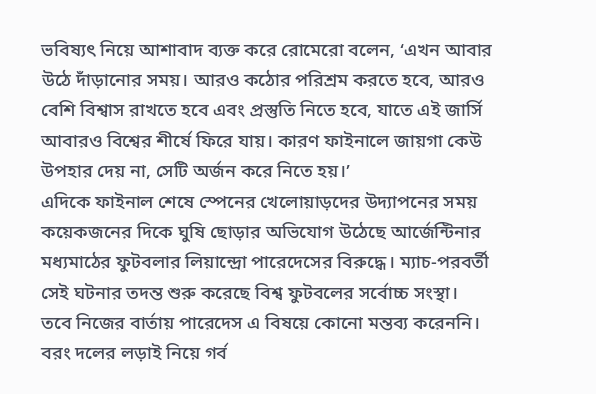ভবিষ্যৎ নিয়ে আশাবাদ ব্যক্ত করে রোমেরো বলেন, ‘এখন আবার উঠে দাঁড়ানোর সময়। আরও কঠোর পরিশ্রম করতে হবে, আরও বেশি বিশ্বাস রাখতে হবে এবং প্রস্তুতি নিতে হবে, যাতে এই জার্সি আবারও বিশ্বের শীর্ষে ফিরে যায়। কারণ ফাইনালে জায়গা কেউ উপহার দেয় না, সেটি অর্জন করে নিতে হয়।’
এদিকে ফাইনাল শেষে স্পেনের খেলোয়াড়দের উদ্যাপনের সময় কয়েকজনের দিকে ঘুষি ছোড়ার অভিযোগ উঠেছে আর্জেন্টিনার মধ্যমাঠের ফুটবলার লিয়ান্দ্রো পারেদেসের বিরুদ্ধে। ম্যাচ-পরবর্তী সেই ঘটনার তদন্ত শুরু করেছে বিশ্ব ফুটবলের সর্বোচ্চ সংস্থা।
তবে নিজের বার্তায় পারেদেস এ বিষয়ে কোনো মন্তব্য করেননি। বরং দলের লড়াই নিয়ে গর্ব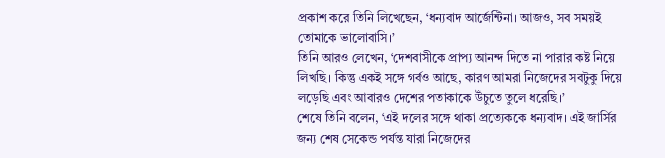প্রকাশ করে তিনি লিখেছেন, ‘ধন্যবাদ আর্জেন্টিনা। আজও, সব সময়ই তোমাকে ভালোবাসি।’
তিনি আরও লেখেন, ‘দেশবাসীকে প্রাপ্য আনন্দ দিতে না পারার কষ্ট নিয়ে লিখছি। কিন্তু একই সঙ্গে গর্বও আছে, কারণ আমরা নিজেদের সবটুকু দিয়ে লড়েছি এবং আবারও দেশের পতাকাকে উঁচুতে তুলে ধরেছি।’
শেষে তিনি বলেন, ‘এই দলের সঙ্গে থাকা প্রত্যেককে ধন্যবাদ। এই জার্সির জন্য শেষ সেকেন্ড পর্যন্ত যারা নিজেদের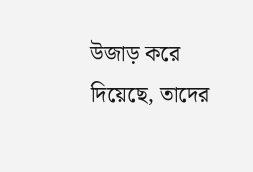উজাড় করে দিয়েছে, তাদের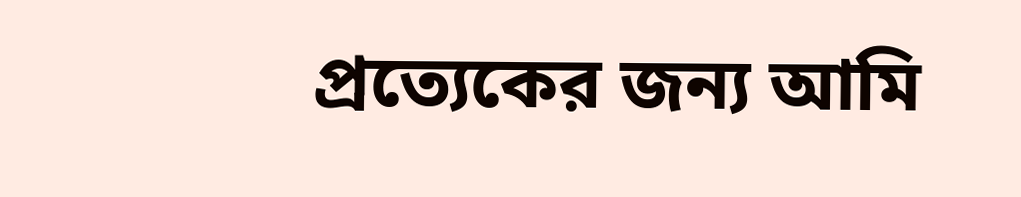প্রত্যেকের জন্য আমি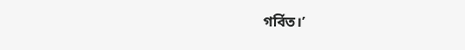গর্বিত।’